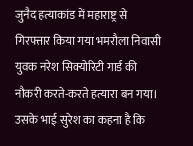जुनैद हत्याकांड में महाराष्ट्र से गिरफ्तार किया गया भमरौला निवासी युवक नरेश सिक्योरिटी गार्ड की नौकरी करते-करते हत्यारा बन गया। उसके भाई सुरेश का कहना है कि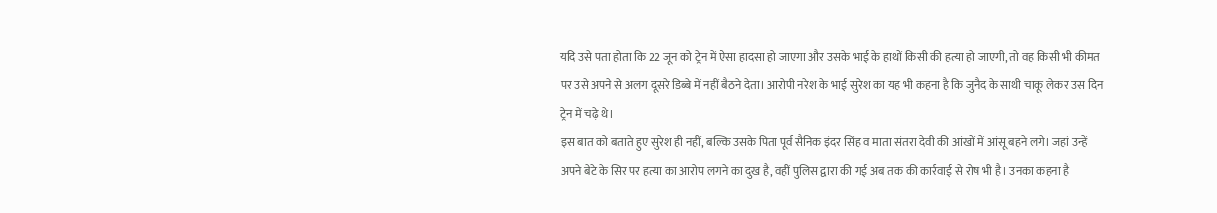यदि उसे पता होता कि 22 जून को ट्रेन में ऐसा हादसा हो जाएगा और उसके भाई के हाथों किसी की हत्या हो जाएगी, तो वह किसी भी कीमत पर उसे अपने से अलग दूसरे डिब्बे में नहीं बैठने देता। आरोपी नरेश के भाई सुरेश का यह भी कहना है कि जुनैद के साथी चाकू लेकर उस दिन ट्रेन में चढ़े थे।
इस बात को बताते हुए सुरेश ही नहीं, बल्कि उसके पिता पूर्व सैनिक इंदर सिंह व माता संतरा देवी की आंखों में आंसू बहने लगे। जहां उन्हें अपने बेटे के सिर पर हत्या का आरोप लगने का दुख है, वहीं पुलिस द्वारा की गई अब तक की कार्रवाई से रोष भी है। उनका कहना है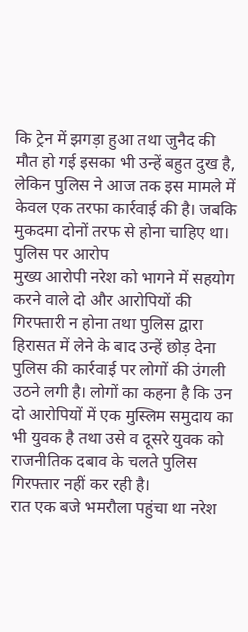कि ट्रेन में झगड़ा हुआ तथा जुनैद की मौत हो गई इसका भी उन्हें बहुत दुख है, लेकिन पुलिस ने आज तक इस मामले में केवल एक तरफा कार्रवाई की है। जबकि मुकदमा दोनों तरफ से होना चाहिए था।
पुलिस पर आरोप
मुख्य आरोपी नरेश को भागने में सहयोग करने वाले दो और आरोपियों की गिरफ्तारी न होना तथा पुलिस द्वारा हिरासत में लेने के बाद उन्हें छोड़ देना पुलिस की कार्रवाई पर लोगों की उंगली उठने लगी है। लोगों का कहना है कि उन दो आरोपियों में एक मुस्लिम समुदाय का भी युवक है तथा उसे व दूसरे युवक को राजनीतिक दबाव के चलते पुलिस गिरफ्तार नहीं कर रही है।
रात एक बजे भमरौला पहुंचा था नरेश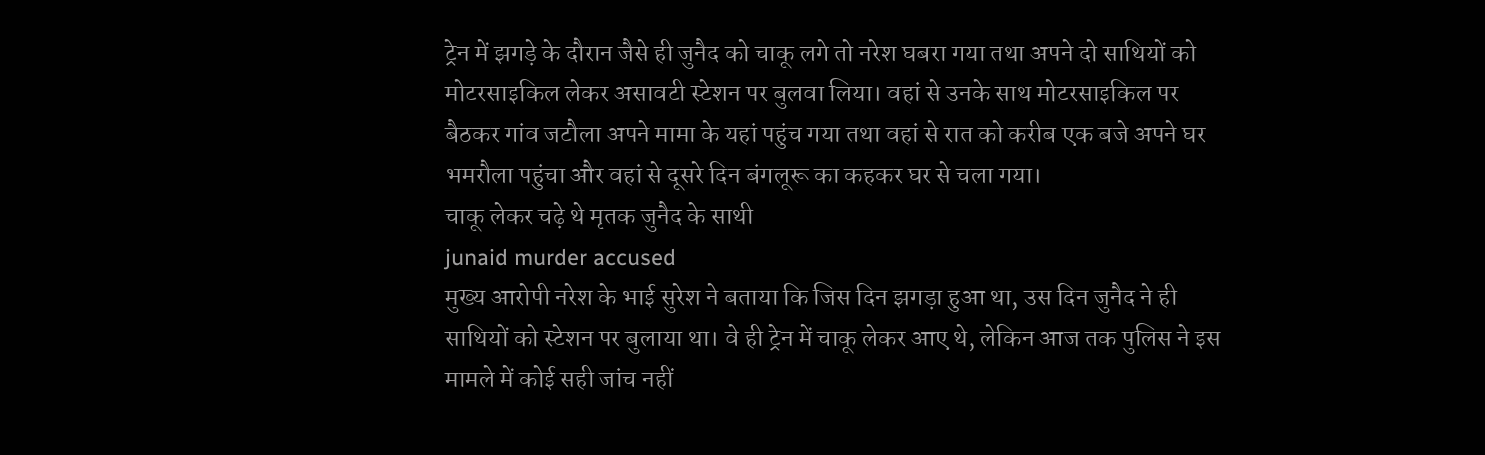ट्रेन में झगड़े के दौरान जैसे ही जुनैद को चाकू लगे तो नरेश घबरा गया तथा अपने दो साथियों को मोटरसाइकिल लेकर असावटी स्टेशन पर बुलवा लिया। वहां से उनके साथ मोटरसाइकिल पर बैठकर गांव जटौला अपने मामा के यहां पहुंच गया तथा वहां से रात को करीब एक बजे अपने घर भमरौला पहुंचा और वहां से दूसरे दिन बंगलूरू का कहकर घर से चला गया।
चाकू लेकर चढ़े थे मृतक जुनैद के साथी
junaid murder accused
मुख्य आरोपी नरेश के भाई सुरेश ने बताया कि जिस दिन झगड़ा हुआ था, उस दिन जुनैद ने ही साथियों को स्टेशन पर बुलाया था। वे ही ट्रेन में चाकू लेकर आए थे, लेकिन आज तक पुलिस ने इस मामले में कोई सही जांच नहीं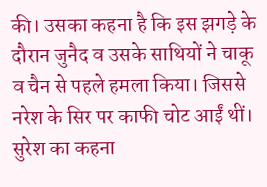की। उसका कहना है कि इस झगड़े के दौरान जुनैद व उसके साथियों ने चाकू व चैन से पहले हमला किया। जिससे नरेश के सिर पर काफी चोट आईं थीं। सुरेश का कहना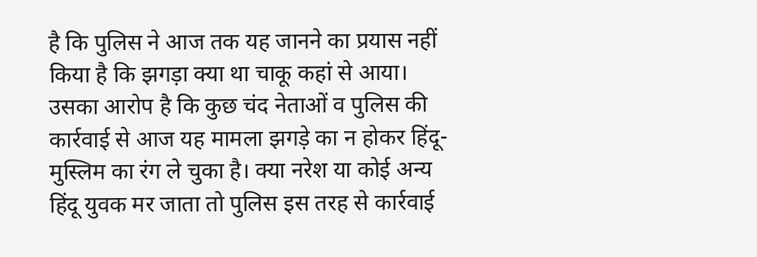है कि पुलिस ने आज तक यह जानने का प्रयास नहीं किया है कि झगड़ा क्या था चाकू कहां से आया।
उसका आरोप है कि कुछ चंद नेताओं व पुलिस की कार्रवाई से आज यह मामला झगड़े का न होकर हिंदू-मुस्लिम का रंग ले चुका है। क्या नरेश या कोई अन्य हिंदू युवक मर जाता तो पुलिस इस तरह से कार्रवाई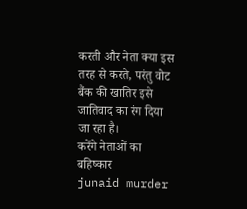करती और नेता क्या इस तरह से करते, परंतु वोट बैंक की खातिर इसे जातिवाद का रंग दिया जा रहा है।
करेंगे नेताओं का बहिष्कार
junaid murder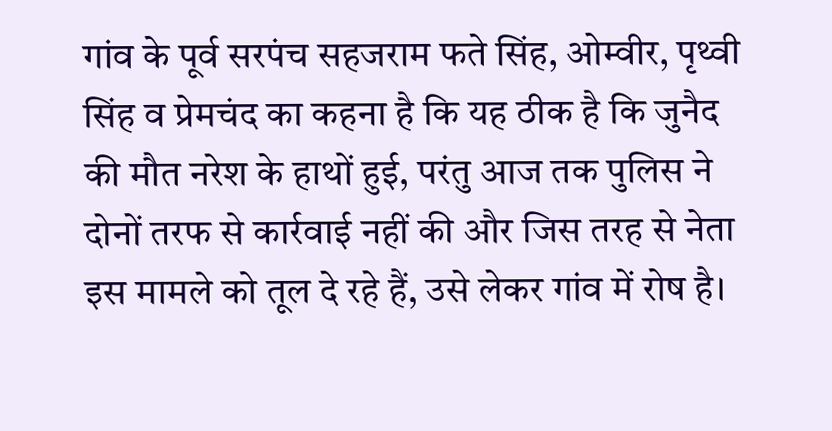गांव के पूर्व सरपंच सहजराम फते सिंह, ओम्वीर, पृथ्वी सिंह व प्रेमचंद का कहना है कि यह ठीक है कि जुनैद की मौत नरेश के हाथों हुई, परंतु आज तक पुलिस ने दोनों तरफ से कार्रवाई नहीं की और जिस तरह से नेता इस मामले को तूल दे रहे हैं, उसे लेकर गांव में रोष है।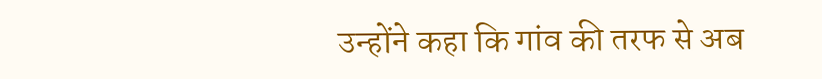उन्होंने कहा कि गांव की तरफ से अब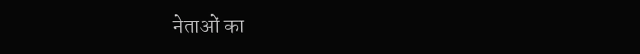नेताओं का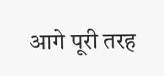आगे पूरी तरह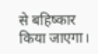से बहिष्कार किया जाएगा।